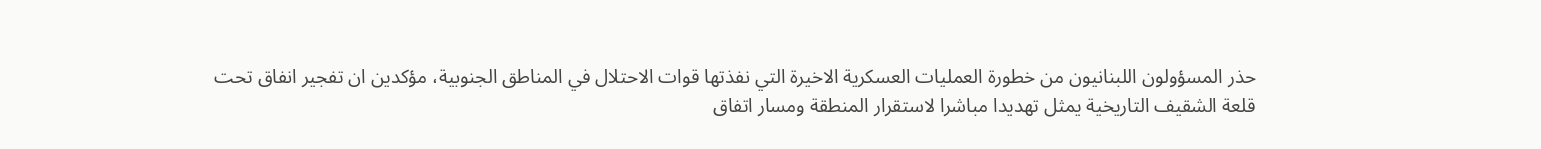حذر المسؤولون اللبنانيون من خطورة العمليات العسكرية الاخيرة التي نفذتها قوات الاحتلال في المناطق الجنوبية، مؤكدين ان تفجير انفاق تحت قلعة الشقيف التاريخية يمثل تهديدا مباشرا لاستقرار المنطقة ومسار اتفاق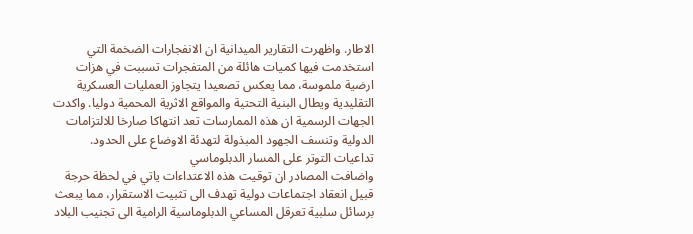الاطار. واظهرت التقارير الميدانية ان الانفجارات الضخمة التي استخدمت فيها كميات هائلة من المتفجرات تسببت في هزات ارضية ملموسة، مما يعكس تصعيدا يتجاوز العمليات العسكرية التقليدية ويطال البنية التحتية والمواقع الاثرية المحمية دوليا. واكدت الجهات الرسمية ان هذه الممارسات تعد انتهاكا صارخا للالتزامات الدولية وتنسف الجهود المبذولة لتهدئة الاوضاع على الحدود.
تداعيات التوتر على المسار الدبلوماسي
واضافت المصادر ان توقيت هذه الاعتداءات ياتي في لحظة حرجة قبيل انعقاد اجتماعات دولية تهدف الى تثبيت الاستقرار، مما يبعث برسائل سلبية تعرقل المساعي الدبلوماسية الرامية الى تجنيب البلاد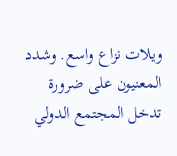ويلات نزاع واسع. وشدد المعنيون على ضرورة تدخل المجتمع الدولي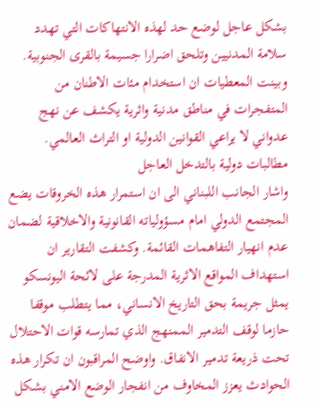بشكل عاجل لوضع حد لهذه الانتهاكات التي تهدد سلامة المدنيين وتلحق اضرارا جسيمة بالقرى الجنوبية. وبينت المعطيات ان استخدام مئات الاطنان من المتفجرات في مناطق مدنية واثرية يكشف عن نهج عدواني لا يراعي القوانين الدولية او التراث العالمي.
مطالبات دولية بالتدخل العاجل
واشار الجانب اللبناني الى ان استمرار هذه الخروقات يضع المجتمع الدولي امام مسؤولياته القانونية والاخلاقية لضمان عدم انهيار التفاهمات القائمة. وكشفت التقارير ان استهداف المواقع الاثرية المدرجة على لائحة اليونسكو يمثل جريمة بحق التاريخ الانساني، مما يتطلب موقفا حازما لوقف التدمير الممنهج الذي تمارسه قوات الاحتلال تحت ذريعة تدمير الانفاق. واوضح المراقبون ان تكرار هذه الحوادث يعزز المخاوف من انفجار الوضع الامني بشكل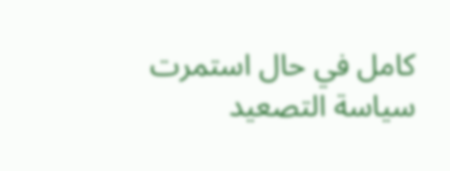كامل في حال استمرت سياسة التصعيد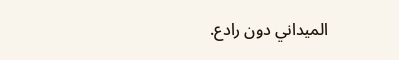الميداني دون رادع.